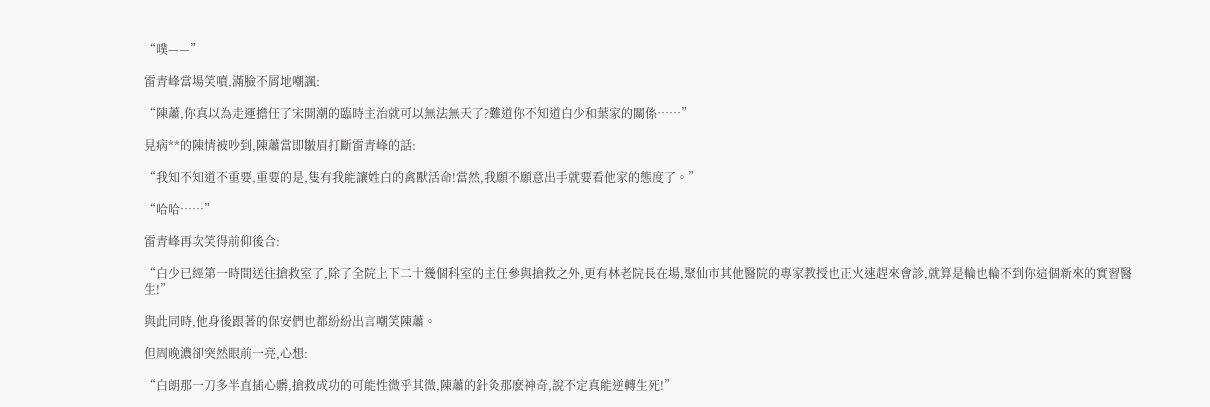“噗——”

雷青峰當場笑噴,滿臉不屑地嘲諷:

“陳蕭,你真以為走運擔任了宋開潮的臨時主治就可以無法無天了?難道你不知道白少和葉家的關係……”

見病**的陳情被吵到,陳蕭當即皺眉打斷雷青峰的話:

“我知不知道不重要,重要的是,隻有我能讓姓白的禽獸活命!當然,我願不願意出手就要看他家的態度了。”

“哈哈……”

雷青峰再次笑得前仰後合:

“白少已經第一時間送往搶救室了,除了全院上下二十幾個科室的主任參與搶救之外,更有林老院長在場,聚仙市其他醫院的專家教授也正火速趕來會診,就算是輪也輪不到你這個新來的實習醫生!”

與此同時,他身後跟著的保安們也都紛紛出言嘲笑陳蕭。

但周晚濃卻突然眼前一亮,心想:

“白朗那一刀多半直插心髒,搶救成功的可能性微乎其微,陳蕭的針灸那麽神奇,說不定真能逆轉生死!”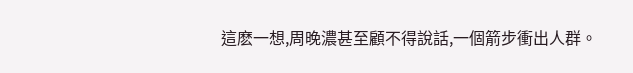這麽一想,周晚濃甚至顧不得說話,一個箭步衝出人群。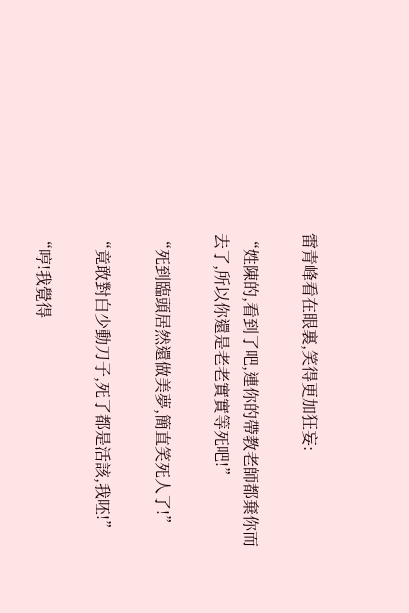雷青峰看在眼裏,笑得更加狂妄:

“姓陳的,看到了吧,連你的帶教老師都棄你而去了,所以你還是老老實實等死吧!”

“死到臨頭居然還做美夢,簡直笑死人了!”

“竟敢對白少動刀子,死了都是活該,我呸!”

“哼!我覺得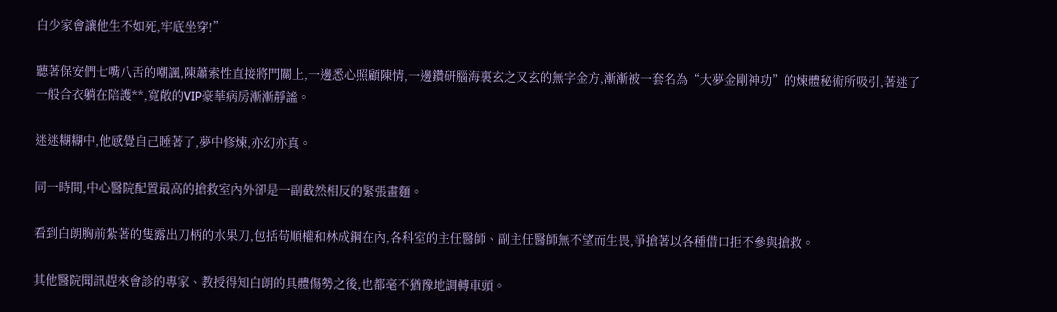白少家會讓他生不如死,牢底坐穿!”

聽著保安們七嘴八舌的嘲諷,陳蕭索性直接將門關上,一邊悉心照顧陳情,一邊鑽研腦海裏玄之又玄的無字金方,漸漸被一套名為“大夢金剛神功”的煉體秘術所吸引,著迷了一般合衣躺在陪護**,寬敞的VIP豪華病房漸漸靜謐。

迷迷糊糊中,他感覺自己睡著了,夢中修煉,亦幻亦真。

同一時間,中心醫院配置最高的搶救室內外卻是一副截然相反的緊張畫麵。

看到白朗胸前紮著的隻露出刀柄的水果刀,包括苟順權和林成鋼在內,各科室的主任醫師、副主任醫師無不望而生畏,爭搶著以各種借口拒不參與搶救。

其他醫院聞訊趕來會診的專家、教授得知白朗的具體傷勢之後,也都毫不猶豫地調轉車頭。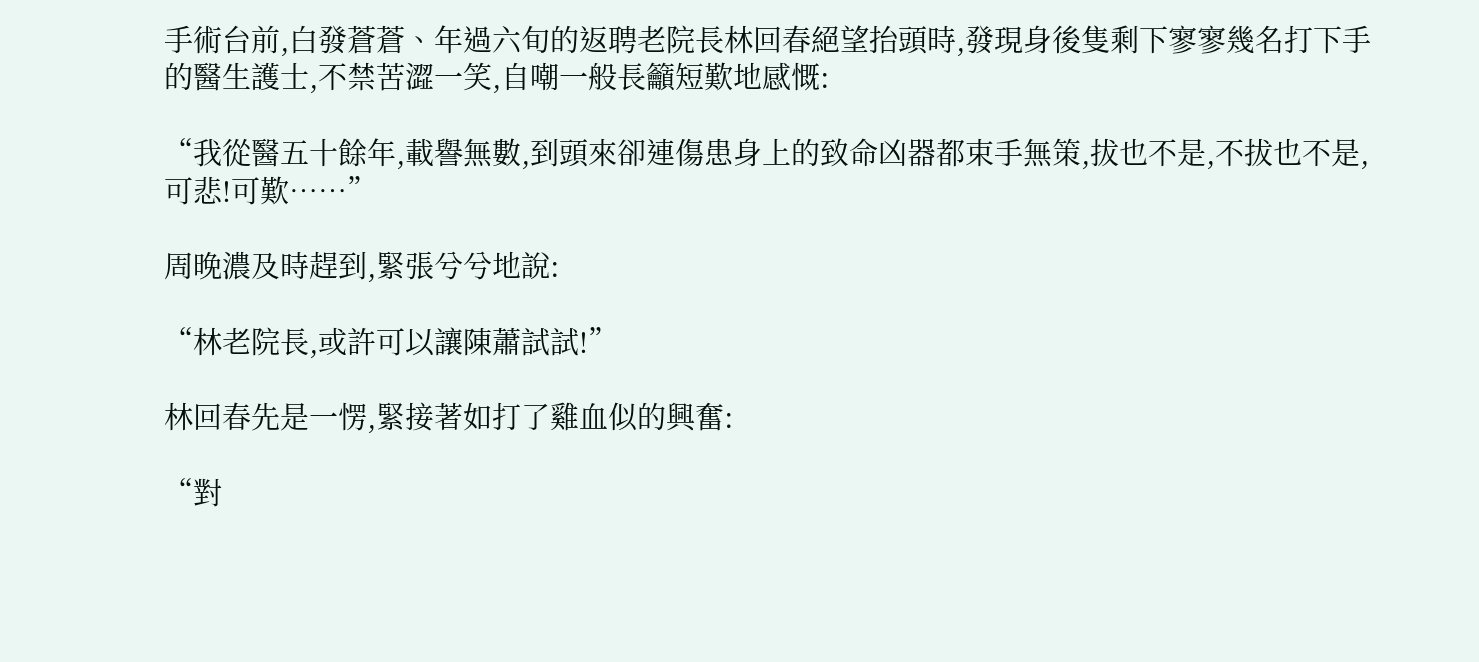手術台前,白發蒼蒼、年過六旬的返聘老院長林回春絕望抬頭時,發現身後隻剩下寥寥幾名打下手的醫生護士,不禁苦澀一笑,自嘲一般長籲短歎地感慨:

“我從醫五十餘年,載譽無數,到頭來卻連傷患身上的致命凶器都束手無策,拔也不是,不拔也不是,可悲!可歎……”

周晚濃及時趕到,緊張兮兮地說:

“林老院長,或許可以讓陳蕭試試!”

林回春先是一愣,緊接著如打了雞血似的興奮:

“對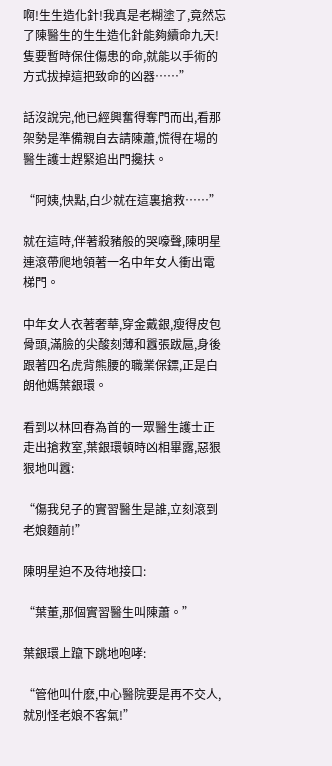啊!生生造化針!我真是老糊塗了,竟然忘了陳醫生的生生造化針能夠續命九天!隻要暫時保住傷患的命,就能以手術的方式拔掉這把致命的凶器……”

話沒說完,他已經興奮得奪門而出,看那架勢是準備親自去請陳蕭,慌得在場的醫生護士趕緊追出門攙扶。

“阿姨,快點,白少就在這裏搶救……”

就在這時,伴著殺豬般的哭嚎聲,陳明星連滾帶爬地領著一名中年女人衝出電梯門。

中年女人衣著奢華,穿金戴銀,瘦得皮包骨頭,滿臉的尖酸刻薄和囂張跋扈,身後跟著四名虎背熊腰的職業保鏢,正是白朗他媽葉銀環。

看到以林回春為首的一眾醫生護士正走出搶救室,葉銀環頓時凶相畢露,惡狠狠地叫囂:

“傷我兒子的實習醫生是誰,立刻滾到老娘麵前!”

陳明星迫不及待地接口:

“葉董,那個實習醫生叫陳蕭。”

葉銀環上躥下跳地咆哮:

“管他叫什麽,中心醫院要是再不交人,就別怪老娘不客氣!”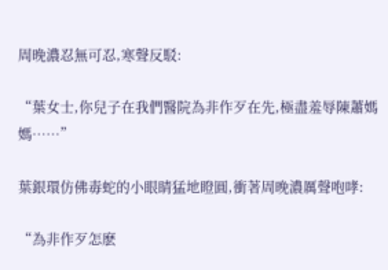周晚濃忍無可忍,寒聲反駁:

“葉女士,你兒子在我們醫院為非作歹在先,極盡羞辱陳蕭媽媽……”

葉銀環仿佛毒蛇的小眼睛猛地瞪圓,衝著周晚濃厲聲咆哮:

“為非作歹怎麽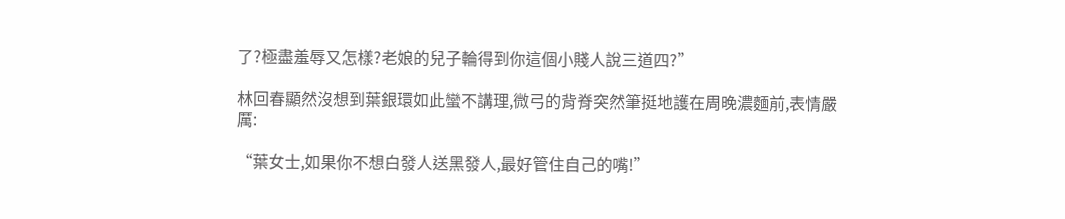了?極盡羞辱又怎樣?老娘的兒子輪得到你這個小賤人說三道四?”

林回春顯然沒想到葉銀環如此蠻不講理,微弓的背脊突然筆挺地護在周晚濃麵前,表情嚴厲:

“葉女士,如果你不想白發人送黑發人,最好管住自己的嘴!”